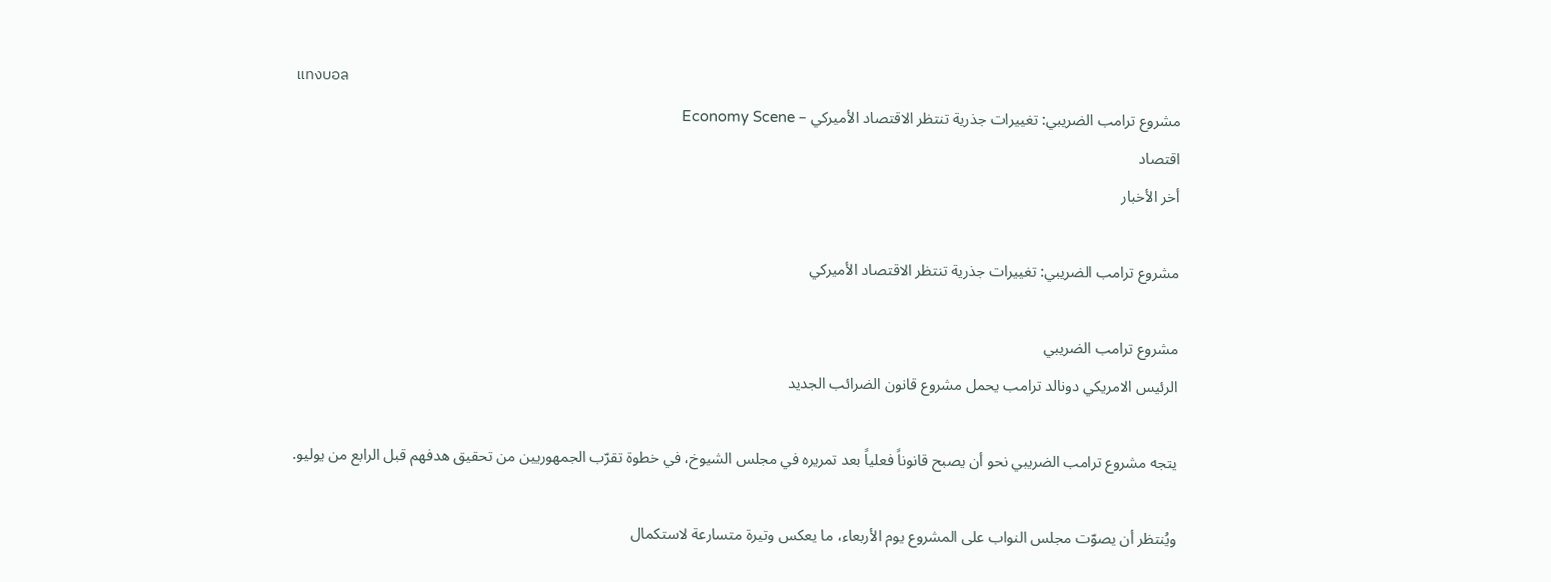แทงบอล
مشروع ترامب الضريبي: تغييرات جذرية تنتظر الاقتصاد الأميركي – Economy Scene
اقتصاد
أخر الأخبار

مشروع ترامب الضريبي: تغييرات جذرية تنتظر الاقتصاد الأميركي

مشروع ترامب الضريبي
الرئيس الامريكي دونالد ترامب يحمل مشروع قانون الضرائب الجديد

يتجه مشروع ترامب الضريبي نحو أن يصبح قانوناً فعلياً بعد تمريره في مجلس الشيوخ، في خطوة تقرّب الجمهوريين من تحقيق هدفهم قبل الرابع من يوليو.

ويُنتظر أن يصوّت مجلس النواب على المشروع يوم الأربعاء، ما يعكس وتيرة متسارعة لاستكمال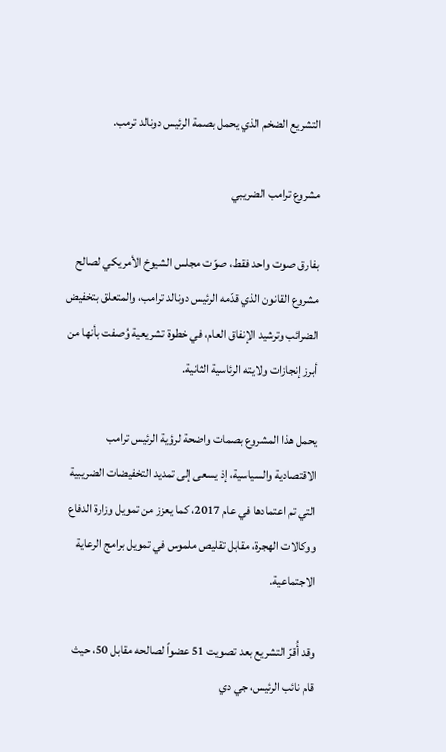التشريع الضخم الذي يحمل بصمة الرئيس دونالد ترمب.

مشروع ترامب الضريبي

بفارق صوت واحد فقط، صوّت مجلس الشيوخ الأمريكي لصالح مشروع القانون الذي قدّمه الرئيس دونالد ترامب، والمتعلق بتخفيض الضرائب وترشيد الإنفاق العام، في خطوة تشريعية وُصفت بأنها من أبرز إنجازات ولايته الرئاسية الثانية.

يحمل هذا المشروع بصمات واضحة لرؤية الرئيس ترامب الاقتصادية والسياسية، إذ يسعى إلى تمديد التخفيضات الضريبية التي تم اعتمادها في عام 2017، كما يعزز من تمويل وزارة الدفاع ووكالات الهجرة، مقابل تقليص ملموس في تمويل برامج الرعاية الاجتماعية.

وقد أُقرّ التشريع بعد تصويت 51 عضواً لصالحه مقابل 50، حيث قام نائب الرئيس، جي دي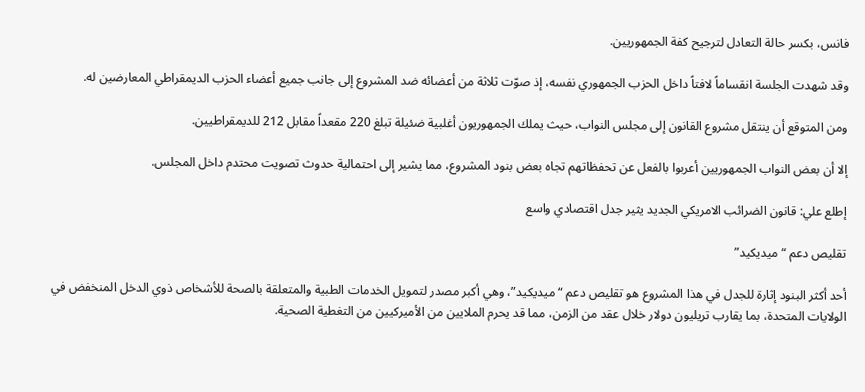فانس، بكسر حالة التعادل لترجيح كفة الجمهوريين.

وقد شهدت الجلسة انقساماً لافتاً داخل الحزب الجمهوري نفسه، إذ صوّت ثلاثة من أعضائه ضد المشروع إلى جانب جميع أعضاء الحزب الديمقراطي المعارضين له.

ومن المتوقع أن ينتقل مشروع القانون إلى مجلس النواب، حيث يملك الجمهوريون أغلبية ضئيلة تبلغ 220 مقعداً مقابل 212 للديمقراطيين.

إلا أن بعض النواب الجمهوريين أعربوا بالفعل عن تحفظاتهم تجاه بعض بنود المشروع، مما يشير إلى احتمالية حدوث تصويت محتدم داخل المجلس.

إطلع علي: قانون الضرائب الامريكي الجديد يثير جدل اقتصادي واسع

تقليص دعم “ميديكيد”

أحد أكثر البنود إثارة للجدل في هذا المشروع هو تقليص دعم “ميديكيد”، وهي أكبر مصدر لتمويل الخدمات الطبية والمتعلقة بالصحة للأشخاص ذوي الدخل المنخفض في الولايات المتحدة، بما يقارب تريليون دولار خلال عقد من الزمن، مما قد يحرم الملايين من الأميركيين من التغطية الصحية.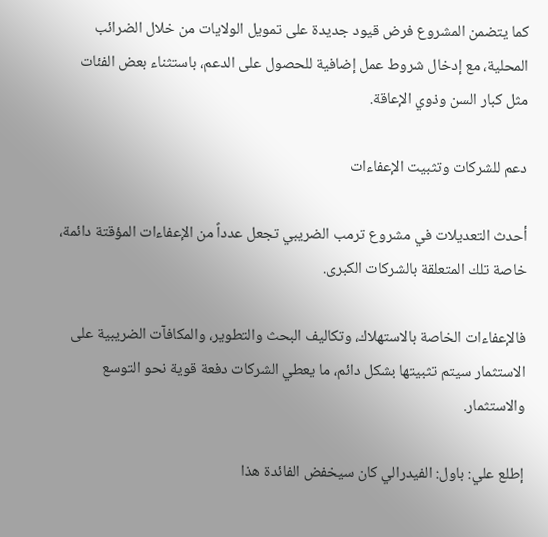كما يتضمن المشروع فرض قيود جديدة على تمويل الولايات من خلال الضرائب المحلية، مع إدخال شروط عمل إضافية للحصول على الدعم، باستثناء بعض الفئات مثل كبار السن وذوي الإعاقة.

دعم للشركات وتثبيت الإعفاءات

أحدث التعديلات في مشروع ترمب الضريبي تجعل عدداً من الإعفاءات المؤقتة دائمة، خاصة تلك المتعلقة بالشركات الكبرى.

فالإعفاءات الخاصة بالاستهلاك، وتكاليف البحث والتطوير، والمكافآت الضريبية على الاستثمار سيتم تثبيتها بشكل دائم، ما يعطي الشركات دفعة قوية نحو التوسع والاستثمار.

إطلع علي: باول: الفيدرالي كان سيخفض الفائدة هذا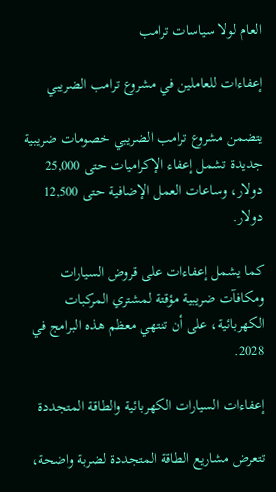العام لولا سياسات ترامب

إعفاءات للعاملين في مشروع ترامب الضريبي

يتضمن مشروع ترامب الضريبي خصومات ضريبية جديدة تشمل إعفاء الإكراميات حتى 25,000 دولار، وساعات العمل الإضافية حتى 12,500 دولار.

كما يشمل إعفاءات على قروض السيارات ومكافآت ضريبية مؤقتة لمشتري المركبات الكهربائية، على أن تنتهي معظم هذه البرامج في 2028.

إعفاءات السيارات الكهربائية والطاقة المتجددة

تتعرض مشاريع الطاقة المتجددة لضربة واضحة،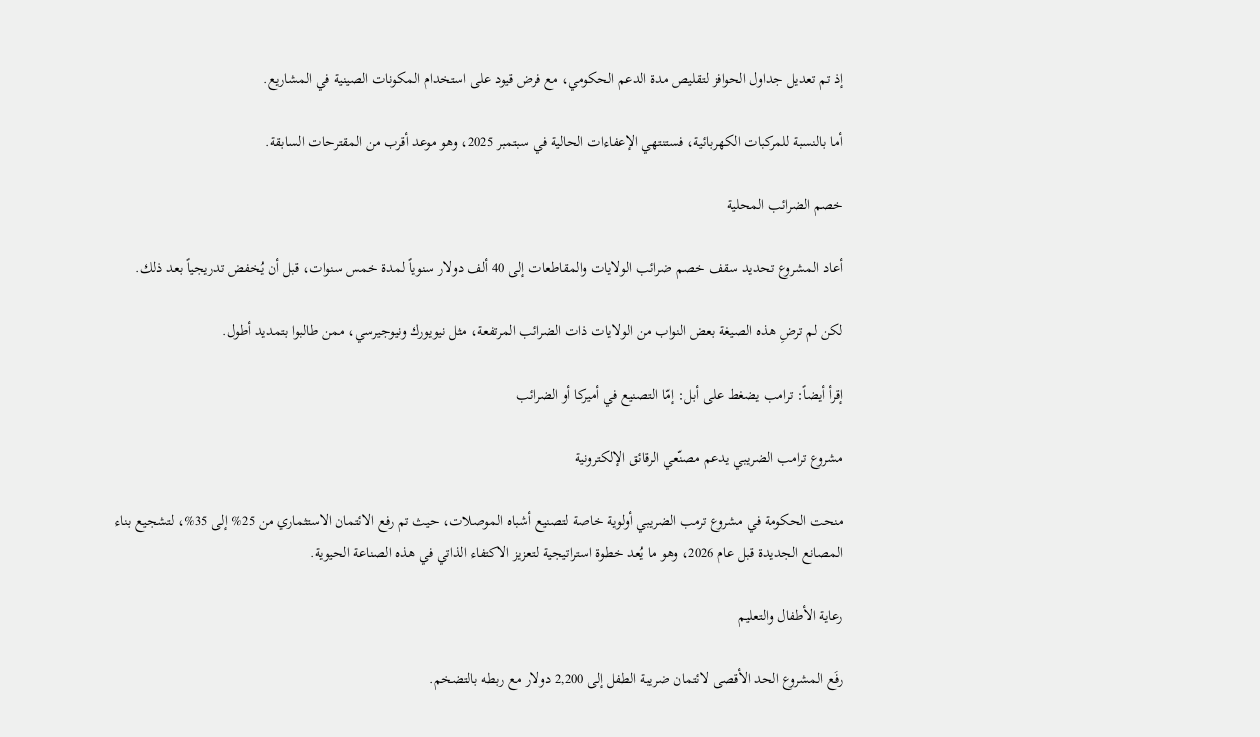إذ تم تعديل جداول الحوافز لتقليص مدة الدعم الحكومي، مع فرض قيود على استخدام المكونات الصينية في المشاريع.

أما بالنسبة للمركبات الكهربائية، فستنتهي الإعفاءات الحالية في سبتمبر 2025، وهو موعد أقرب من المقترحات السابقة.

خصم الضرائب المحلية

أعاد المشروع تحديد سقف خصم ضرائب الولايات والمقاطعات إلى 40 ألف دولار سنوياً لمدة خمس سنوات، قبل أن يُخفض تدريجياً بعد ذلك.

لكن لم ترضِ هذه الصيغة بعض النواب من الولايات ذات الضرائب المرتفعة، مثل نيويورك ونيوجيرسي، ممن طالبوا بتمديد أطول.

إقرأ أيضاً: ترامب يضغط على أبل: إمّا التصنيع في أميركا أو الضرائب

مشروع ترامب الضريبي يدعم مصنّعي الرقائق الإلكترونية

منحت الحكومة في مشروع ترمب الضريبي أولوية خاصة لتصنيع أشباه الموصلات، حيث تم رفع الائتمان الاستثماري من 25% إلى 35%، لتشجيع بناء المصانع الجديدة قبل عام 2026، وهو ما يُعد خطوة استراتيجية لتعزيز الاكتفاء الذاتي في هذه الصناعة الحيوية.

رعاية الأطفال والتعليم

رفَع المشروع الحد الأقصى لائتمان ضريبة الطفل إلى 2,200 دولار مع ربطه بالتضخم.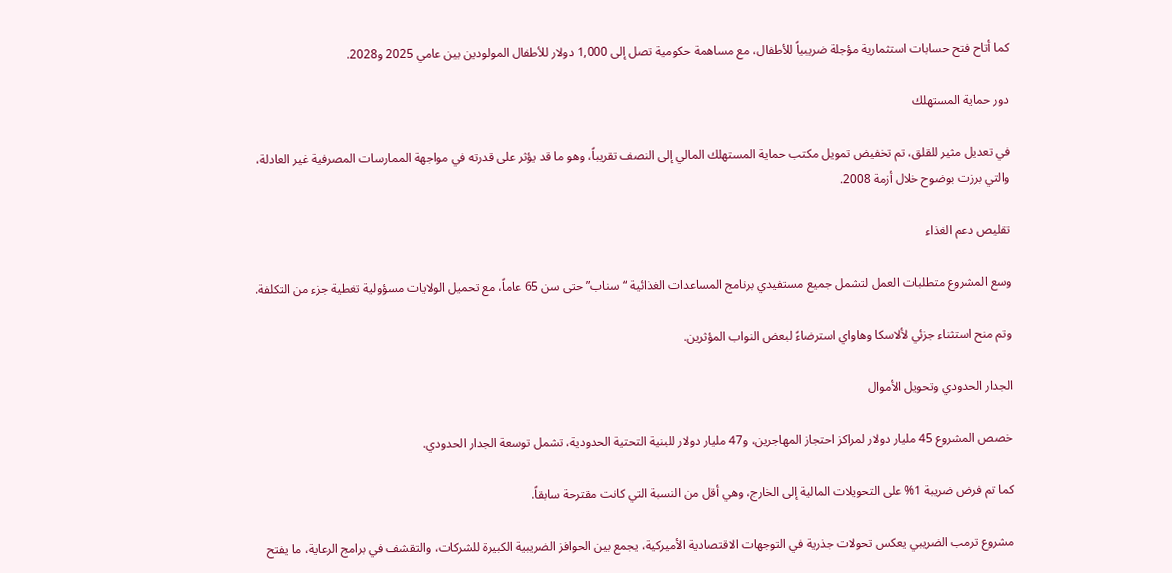كما أتاح فتح حسابات استثمارية مؤجلة ضريبياً للأطفال، مع مساهمة حكومية تصل إلى 1,000 دولار للأطفال المولودين بين عامي 2025 و2028.

دور حماية المستهلك

في تعديل مثير للقلق، تم تخفيض تمويل مكتب حماية المستهلك المالي إلى النصف تقريباً، وهو ما قد يؤثر على قدرته في مواجهة الممارسات المصرفية غير العادلة، والتي برزت بوضوح خلال أزمة 2008.

تقليص دعم الغذاء

وسع المشروع متطلبات العمل لتشمل جميع مستفيدي برنامج المساعدات الغذائية “سناب” حتى سن 65 عاماً، مع تحميل الولايات مسؤولية تغطية جزء من التكلفة.

وتم منح استثناء جزئي لألاسكا وهاواي استرضاءً لبعض النواب المؤثرين.

الجدار الحدودي وتحويل الأموال

خصص المشروع 45 مليار دولار لمراكز احتجاز المهاجرين، و47 مليار دولار للبنية التحتية الحدودية، تشمل توسعة الجدار الحدودي.

كما تم فرض ضريبة 1% على التحويلات المالية إلى الخارج، وهي أقل من النسبة التي كانت مقترحة سابقاً.

مشروع ترمب الضريبي يعكس تحولات جذرية في التوجهات الاقتصادية الأميركية، يجمع بين الحوافز الضريبية الكبيرة للشركات، والتقشف في برامج الرعاية، ما يفتح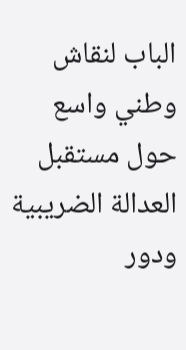الباب لنقاش وطني واسع حول مستقبل العدالة الضريبية ودور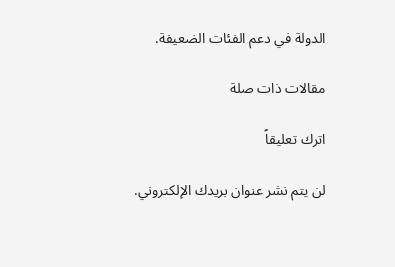الدولة في دعم الفئات الضعيفة.

مقالات ذات صلة

اترك تعليقاً

لن يتم نشر عنوان بريدك الإلكتروني.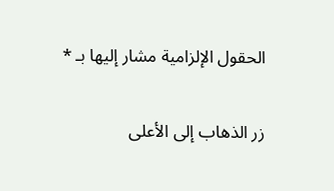الحقول الإلزامية مشار إليها بـ *

زر الذهاب إلى الأعلى